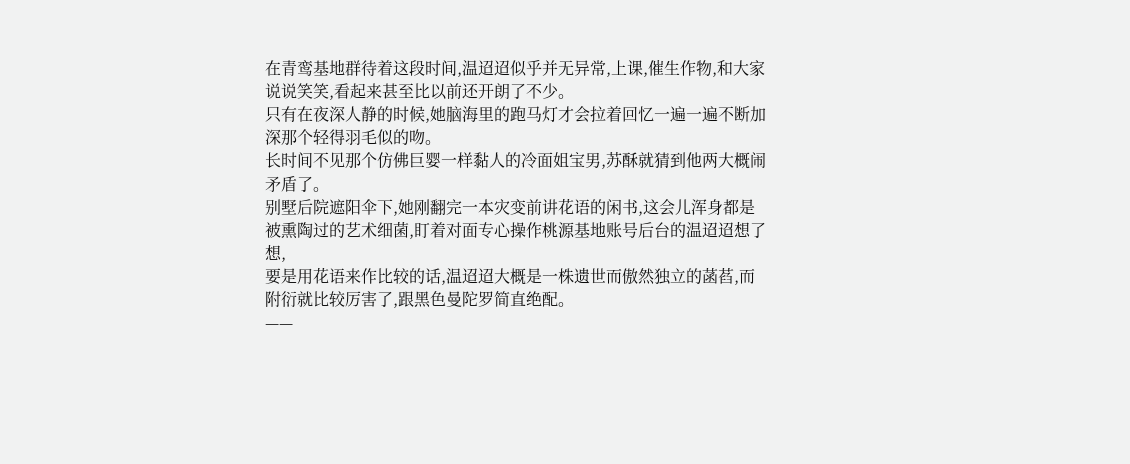在青鸾基地群待着这段时间,温迢迢似乎并无异常,上课,催生作物,和大家说说笑笑,看起来甚至比以前还开朗了不少。
只有在夜深人静的时候,她脑海里的跑马灯才会拉着回忆一遍一遍不断加深那个轻得羽毛似的吻。
长时间不见那个仿佛巨婴一样黏人的冷面姐宝男,苏酥就猜到他两大概闹矛盾了。
别墅后院遮阳伞下,她刚翻完一本灾变前讲花语的闲书,这会儿浑身都是被熏陶过的艺术细菌,盯着对面专心操作桃源基地账号后台的温迢迢想了想,
要是用花语来作比较的话,温迢迢大概是一株遗世而傲然独立的菡萏,而附衍就比较厉害了,跟黑色曼陀罗简直绝配。
——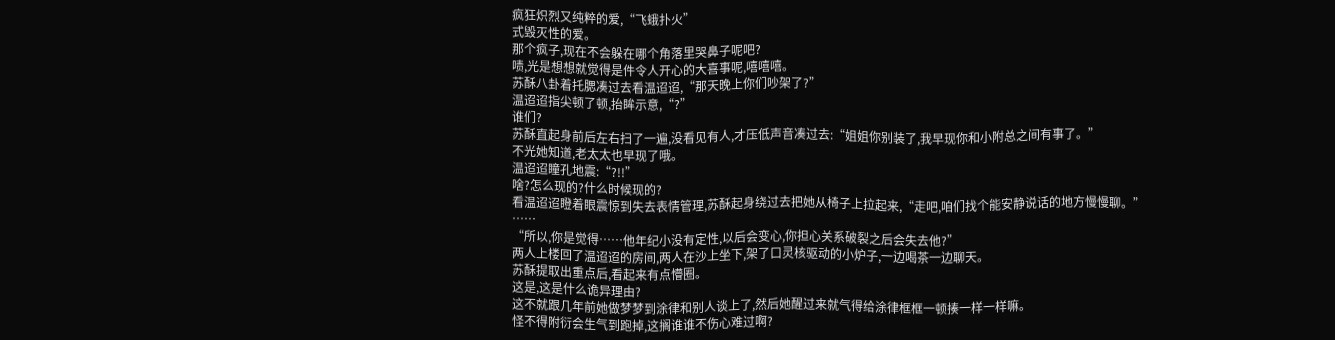疯狂炽烈又纯粹的爱,“飞蛾扑火”
式毁灭性的爱。
那个疯子,现在不会躲在哪个角落里哭鼻子呢吧?
啧,光是想想就觉得是件令人开心的大喜事呢,嘻嘻嘻。
苏酥八卦着托腮凑过去看温迢迢,“那天晚上你们吵架了?”
温迢迢指尖顿了顿,抬眸示意,“?”
谁们?
苏酥直起身前后左右扫了一遍,没看见有人,才压低声音凑过去:“姐姐你别装了,我早现你和小附总之间有事了。”
不光她知道,老太太也早现了哦。
温迢迢瞳孔地震:“?!!”
啥?怎么现的?什么时候现的?
看温迢迢瞪着眼震惊到失去表情管理,苏酥起身绕过去把她从椅子上拉起来,“走吧,咱们找个能安静说话的地方慢慢聊。”
……
“所以,你是觉得……他年纪小没有定性,以后会变心,你担心关系破裂之后会失去他?”
两人上楼回了温迢迢的房间,两人在沙上坐下,架了口灵核驱动的小炉子,一边喝茶一边聊天。
苏酥提取出重点后,看起来有点懵圈。
这是,这是什么诡异理由?
这不就跟几年前她做梦梦到涂律和别人谈上了,然后她醒过来就气得给涂律框框一顿揍一样一样嘛。
怪不得附衍会生气到跑掉,这搁谁谁不伤心难过啊?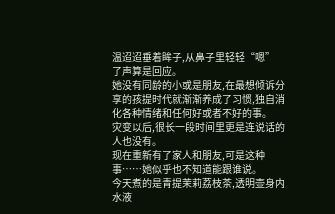温迢迢垂着眸子,从鼻子里轻轻“嗯”
了声算是回应。
她没有同龄的小或是朋友,在最想倾诉分享的孩提时代就渐渐养成了习惯,独自消化各种情绪和任何好或者不好的事。
灾变以后,很长一段时间里更是连说话的人也没有。
现在重新有了家人和朋友,可是这种事……她似乎也不知道能跟谁说。
今天煮的是青提茉莉荔枝茶,透明壶身内水液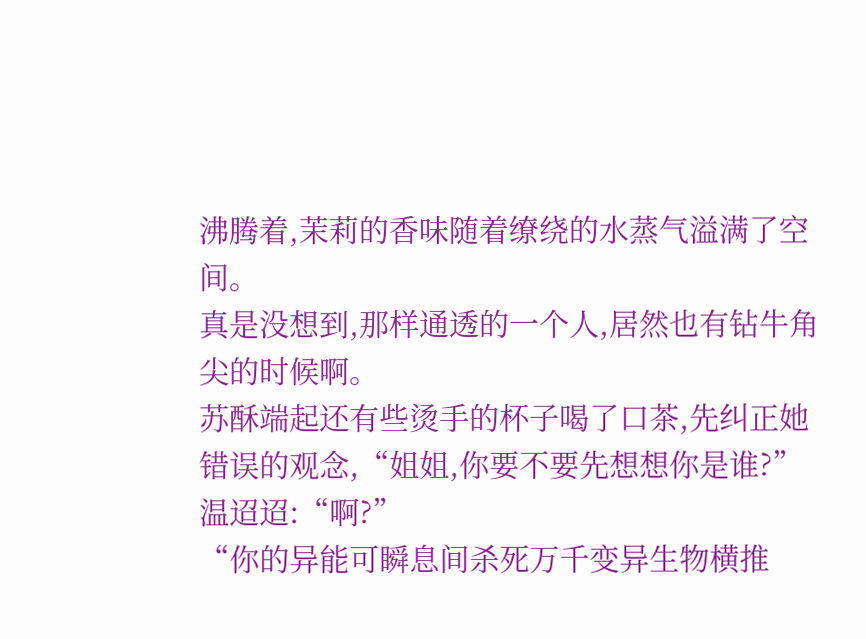沸腾着,茉莉的香味随着缭绕的水蒸气溢满了空间。
真是没想到,那样通透的一个人,居然也有钻牛角尖的时候啊。
苏酥端起还有些烫手的杯子喝了口茶,先纠正她错误的观念,“姐姐,你要不要先想想你是谁?”
温迢迢:“啊?”
“你的异能可瞬息间杀死万千变异生物横推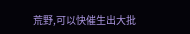荒野,可以快催生出大批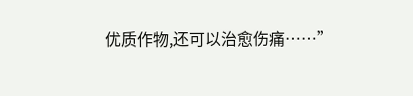优质作物,还可以治愈伤痛……”